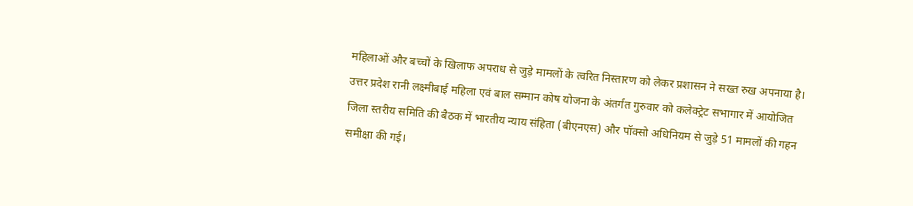महिलाओं और बच्चों के खिलाफ अपराध से जुड़े मामलों के त्वरित निस्तारण को लेकर प्रशासन ने सख्त रुख अपनाया है। उत्तर प्रदेश रानी लक्ष्मीबाई महिला एवं बाल सम्मान कोष योजना के अंतर्गत गुरुवार को कलेक्ट्रेट सभागार में आयोजित जिला स्तरीय समिति की बैठक में भारतीय न्याय संहिता (बीएनएस) और पॉक्सो अधिनियम से जुड़े 51 मामलों की गहन समीक्षा की गई।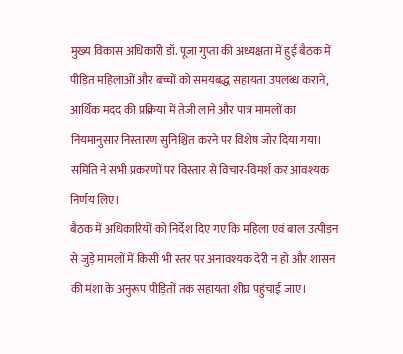मुख्य विकास अधिकारी डॉ. पूजा गुप्ता की अध्यक्षता में हुई बैठक में पीड़ित महिलाओं और बच्चों को समयबद्ध सहायता उपलब्ध कराने, आर्थिक मदद की प्रक्रिया में तेजी लाने और पात्र मामलों का नियमानुसार निस्तारण सुनिश्चित करने पर विशेष जोर दिया गया। समिति ने सभी प्रकरणों पर विस्तार से विचार-विमर्श कर आवश्यक निर्णय लिए।
बैठक में अधिकारियों को निर्देश दिए गए कि महिला एवं बाल उत्पीड़न से जुड़े मामलों में किसी भी स्तर पर अनावश्यक देरी न हो और शासन की मंशा के अनुरूप पीड़ितों तक सहायता शीघ्र पहुंचाई जाए।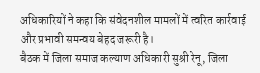अधिकारियों ने कहा कि संवेदनशील मामलों में त्वरित कार्रवाई और प्रभावी समन्वय बेहद जरूरी है।
बैठक में जिला समाज कल्याण अधिकारी सुश्री रेनू, जिला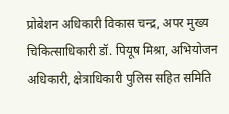प्रोबेशन अधिकारी विकास चन्द्र, अपर मुख्य चिकित्साधिकारी डॉ. पियूष मिश्रा, अभियोजन अधिकारी, क्षेत्राधिकारी पुलिस सहित समिति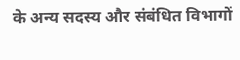के अन्य सदस्य और संबंधित विभागों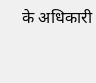के अधिकारी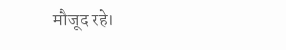मौजूद रहे।